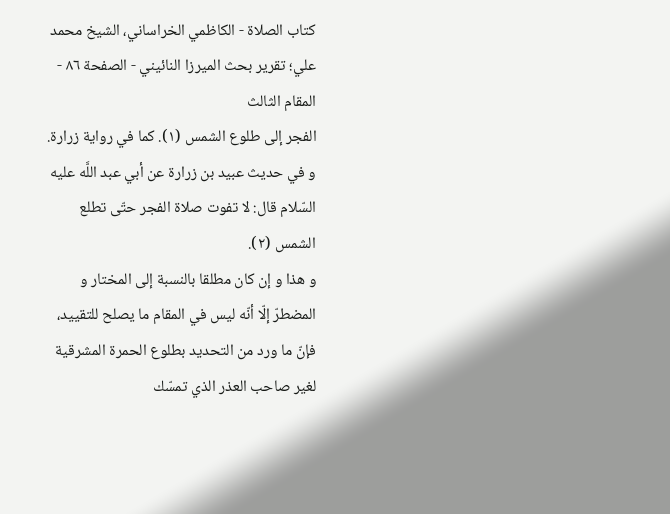کتاب الصلاة - الكاظمي الخراساني، الشيخ محمد علي؛ تقرير بحث الميرزا النائيني - الصفحة ٨٦ - المقام الثالث
الفجر إلى طلوع الشمس (١). كما في رواية زرارة. و في حديث عبيد بن زرارة عن أبي عبد اللَّه عليه السّلام قال: لا تفوت صلاة الفجر حتّى تطلع الشمس (٢).
و هذا و إن كان مطلقا بالنسبة إلى المختار و المضطرّ إلّا أنّه ليس في المقام ما يصلح للتقييد، فإنّ ما ورد من التحديد بطلوع الحمرة المشرقية لغير صاحب العذر الذي تمسّك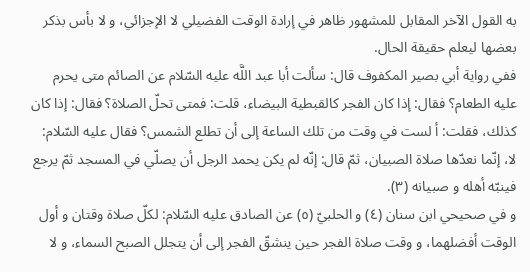به القول الآخر المقابل للمشهور ظاهر في إرادة الوقت الفضيلي لا الإجزائي، و لا بأس بذكر بعضها ليعلم حقيقة الحال.
ففي رواية أبي بصير المكفوف قال: سألت أبا عبد اللَّه عليه السّلام عن الصائم متى يحرم عليه الطعام؟ فقال: إذا كان الفجر كالقبطية البيضاء، قلت: فمتى تحلّ الصلاة؟ فقال: إذا كان كذلك، فقلت: أ لست في وقت من تلك الساعة إلى أن تطلع الشمس؟ فقال عليه السّلام: لا، إنّما نعدّها صلاة الصبيان، ثمّ قال: إنّه لم يكن يحمد الرجل أن يصلّي في المسجد ثمّ يرجع فينبّه أهله و صبيانه (٣).
و في صحيحي ابن سنان (٤) و الحلبيّ (٥) عن الصادق عليه السّلام: لكلّ صلاة وقتان و أول الوقت أفضلهما، و وقت صلاة الفجر حين ينشقّ الفجر إلى أن يتجلل الصبح السماء، و لا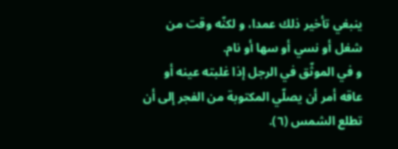ينبغي تأخير ذلك عمدا، و لكنّه وقت من شغل أو نسي أو سها أو نام.
و في الموثّق في الرجل إذا غلبته عينه أو عاقه أمر أن يصلّي المكتوبة من الفجر إلى أن تطلع الشمس (٦).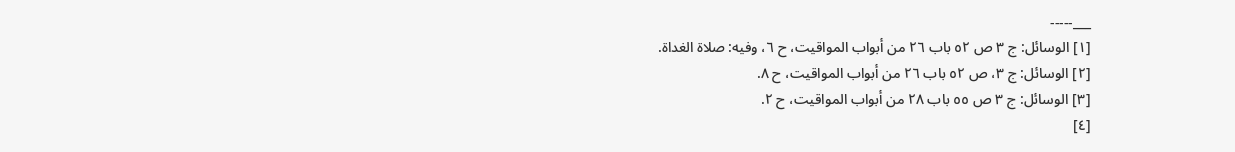___-----
[١] الوسائل: ج ٣ ص ٥٢ باب ٢٦ من أبواب المواقيت، ح ٦، وفيه: صلاة الغداة.
[٢] الوسائل: ج ٣، ص ٥٢ باب ٢٦ من أبواب المواقيت، ح ٨.
[٣] الوسائل: ج ٣ ص ٥٥ باب ٢٨ من أبواب المواقيت، ح ٢.
[٤]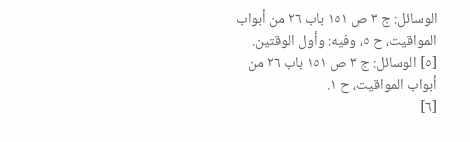الوسائل: ج ٣ ص ١٥١ باب ٢٦ من أبواب المواقيت، ح ٥، وفيه: وأول الوقتين.
[٥] الوسائل: ج ٣ ص ١٥١ باب ٢٦ من أبواب المواقيت، ح ١.
[٦]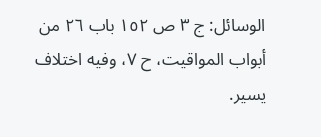الوسائل: ج ٣ ص ١٥٢ باب ٢٦ من أبواب المواقيت، ح ٧، وفيه اختلاف يسير.